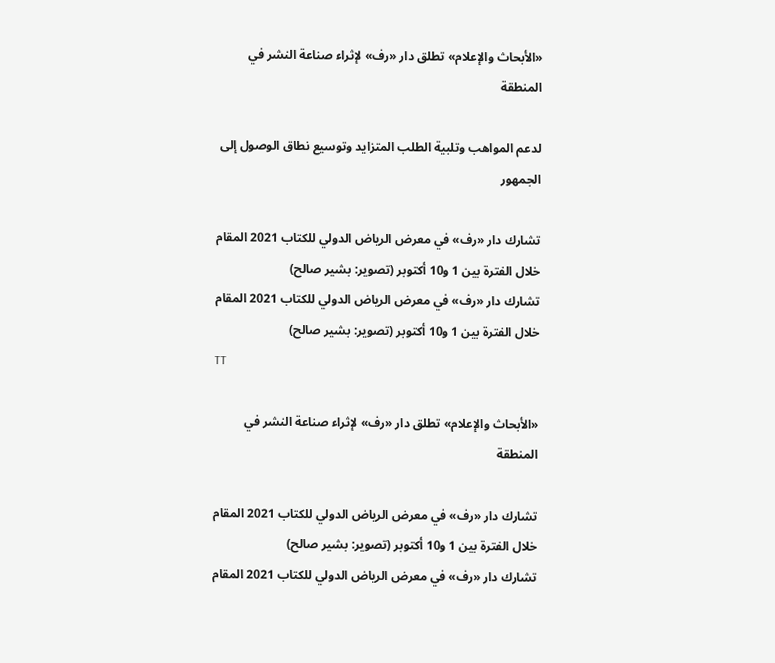«الأبحاث والإعلام» تطلق دار «رف» لإثراء صناعة النشر في المنطقة

لدعم المواهب وتلبية الطلب المتزايد وتوسيع نطاق الوصول إلى الجمهور

تشارك دار «رف» في معرض الرياض الدولي للكتاب 2021 المقام خلال الفترة بين 1 و10 أكتوبر (تصوير: بشير صالح)
تشارك دار «رف» في معرض الرياض الدولي للكتاب 2021 المقام خلال الفترة بين 1 و10 أكتوبر (تصوير: بشير صالح)
TT

«الأبحاث والإعلام» تطلق دار «رف» لإثراء صناعة النشر في المنطقة

تشارك دار «رف» في معرض الرياض الدولي للكتاب 2021 المقام خلال الفترة بين 1 و10 أكتوبر (تصوير: بشير صالح)
تشارك دار «رف» في معرض الرياض الدولي للكتاب 2021 المقام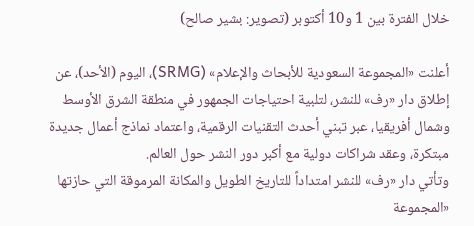خلال الفترة بين 1 و10 أكتوبر (تصوير: بشير صالح)

أعلنت «المجموعة السعودية للأبحاث والإعلام» (SRMG)، اليوم (الأحد)، عن إطلاق دار «رف» للنشر، لتلبية احتياجات الجمهور في منطقة الشرق الأوسط وشمال أفريقيا، عبر تبني أحدث التقنيات الرقمية، واعتماد نماذج أعمال جديدة مبتكرة، وعقد شراكات دولية مع أكبر دور النشر حول العالم.
وتأتي دار «رف» للنشر امتداداً للتاريخ الطويل والمكانة المرموقة التي حازتها «المجموعة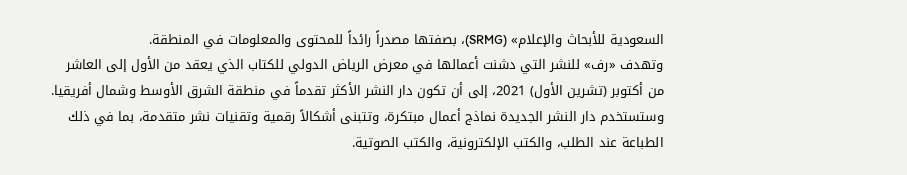السعودية للأبحاث والإعلام» (SRMG)، بصفتها مصدراً رائداً للمحتوى والمعلومات في المنطقة.
وتهدف «رف» للنشر التي دشنت أعمالها في معرض الرياض الدولي للكتاب الذي يعقد من الأول إلى العاشر من أكتوبر (تشرين الأول) 2021، إلى أن تكون دار النشر الأكثر تقدماً في منطقة الشرق الأوسط وشمال أفريقيا.
وستستخدم دار النشر الجديدة نماذج أعمال مبتكرة، وتتبنى أشكالاً رقمية وتقنيات نشر متقدمة، بما في ذلك الطباعة عند الطلب، والكتب الإلكترونية، والكتب الصوتية.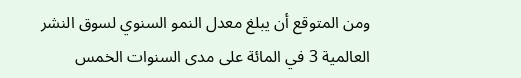ومن المتوقع أن يبلغ معدل النمو السنوي لسوق النشر العالمية 3 في المائة على مدى السنوات الخمس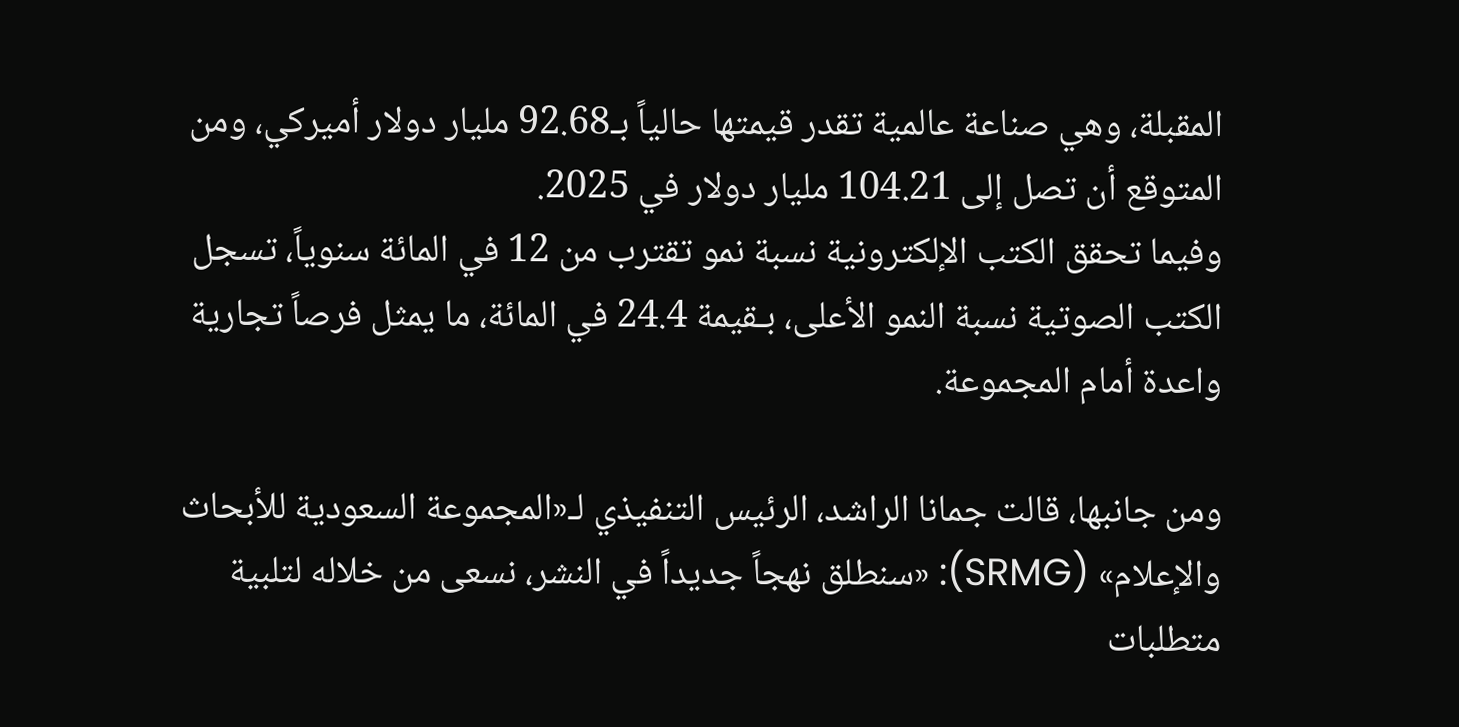المقبلة، وهي صناعة عالمية تقدر قيمتها حالياً بـ92.68 مليار دولار أميركي، ومن المتوقع أن تصل إلى 104.21 مليار دولار في 2025.
وفيما تحقق الكتب الإلكترونية نسبة نمو تقترب من 12 في المائة سنوياً، تسجل الكتب الصوتية نسبة النمو الأعلى، بـقيمة 24.4 في المائة، ما يمثل فرصاً تجارية واعدة أمام المجموعة.

ومن جانبها، قالت جمانا الراشد، الرئيس التنفيذي لـ«المجموعة السعودية للأبحاث والإعلام» (SRMG): «سنطلق نهجاً جديداً في النشر، نسعى من خلاله لتلبية متطلبات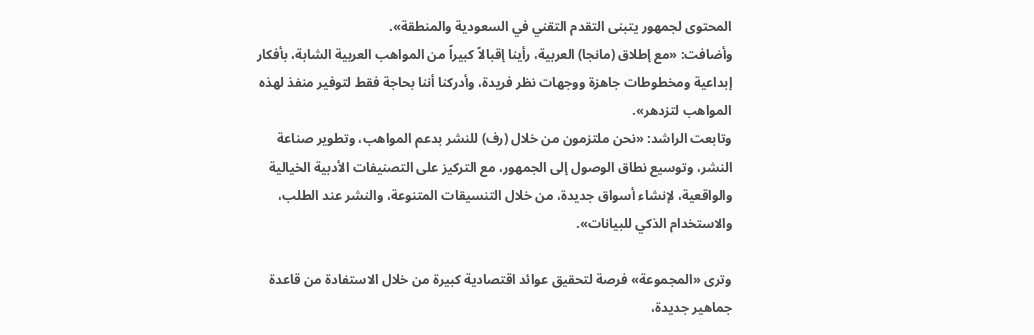المحتوى لجمهور يتبنى التقدم التقني في السعودية والمنطقة».
وأضافت: «مع إطلاق (مانجا) العربية، رأينا إقبالاً كبيراً من المواهب العربية الشابة، بأفكار إبداعية ومخطوطات جاهزة ووجهات نظر فريدة، وأدركنا أننا بحاجة فقط لتوفير منفذ لهذه المواهب لتزدهر».
وتابعت الراشد: «نحن ملتزمون من خلال (رف) للنشر بدعم المواهب، وتطوير صناعة النشر، وتوسيع نطاق الوصول إلى الجمهور، مع التركيز على التصنيفات الأدبية الخيالية والواقعية، لإنشاء أسواق جديدة، من خلال التنسيقات المتنوعة، والنشر عند الطلب، والاستخدام الذكي للبيانات».

وترى «المجموعة» فرصة لتحقيق عوائد اقتصادية كبيرة من خلال الاستفادة من قاعدة جماهير جديدة،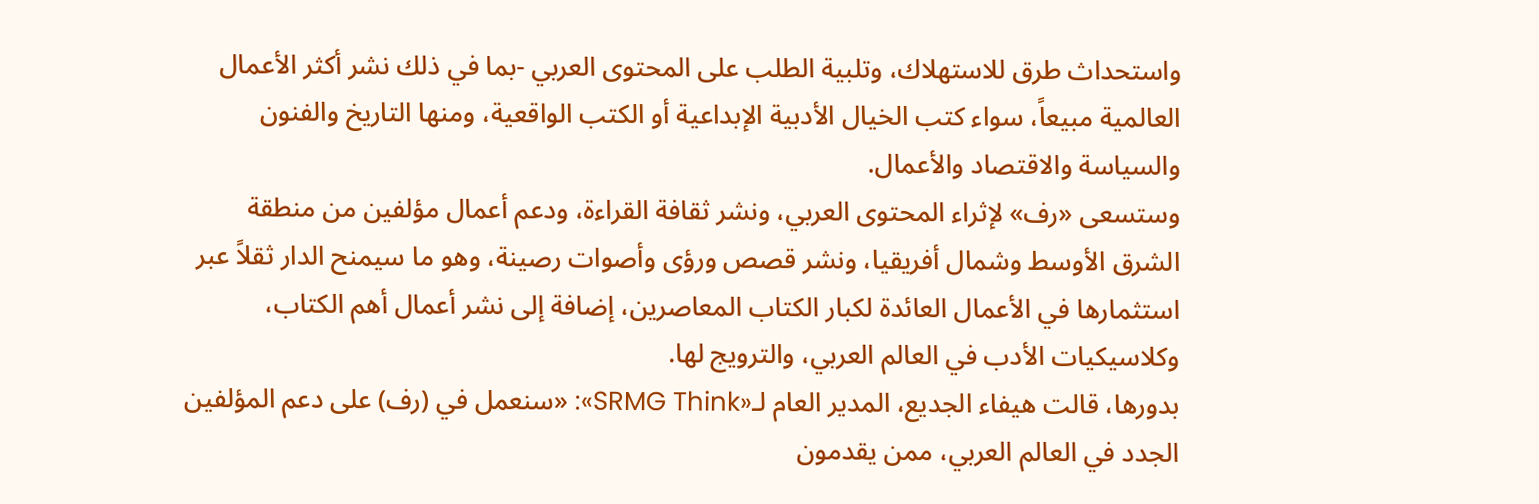واستحداث طرق للاستهلاك، وتلبية الطلب على المحتوى العربي -بما في ذلك نشر أكثر الأعمال العالمية مبيعاً، سواء كتب الخيال الأدبية الإبداعية أو الكتب الواقعية، ومنها التاريخ والفنون والسياسة والاقتصاد والأعمال.
وستسعى «رف» لإثراء المحتوى العربي، ونشر ثقافة القراءة، ودعم أعمال مؤلفين من منطقة الشرق الأوسط وشمال أفريقيا، ونشر قصص ورؤى وأصوات رصينة، وهو ما سيمنح الدار ثقلاً عبر استثمارها في الأعمال العائدة لكبار الكتاب المعاصرين، إضافة إلى نشر أعمال أهم الكتاب، وكلاسيكيات الأدب في العالم العربي، والترويج لها.
بدورها، قالت هيفاء الجديع، المدير العام لـ«SRMG Think»: «سنعمل في (رف) على دعم المؤلفين الجدد في العالم العربي، ممن يقدمون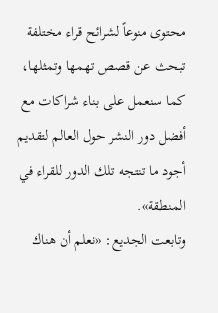محتوى منوعاً لشرائح قراء مختلفة تبحث عن قصص تهمها وتمثلها، كما سنعمل على بناء شراكات مع أفضل دور النشر حول العالم لتقديم أجود ما تنتجه تلك الدور للقراء في المنطقة».
وتابعت الجديع: «نعلم أن هناك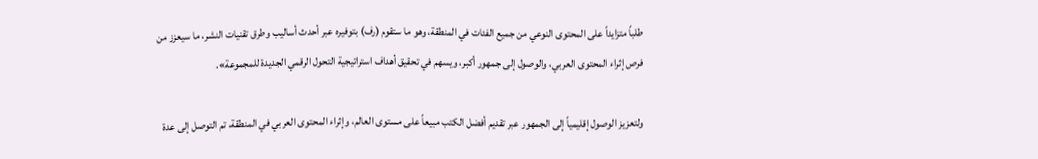طلباً متزايداً على المحتوى النوعي من جميع الفئات في المنطقة، وهو ما ستقوم (رف) بتوفيره عبر أحدث أساليب وطرق تقنيات النشر، ما سيعزز من فرص إثراء المحتوى العربي، والوصول إلى جمهور أكبر، ويسهم في تحقيق أهداف استراتيجية التحول الرقمي الجديدة للمجموعة».

ولتعزيز الوصول إقليمياً إلى الجمهور عبر تقديم أفضل الكتب مبيعاً على مستوى العالم، وإثراء المحتوى العربي في المنطقة، تم التوصل إلى عدة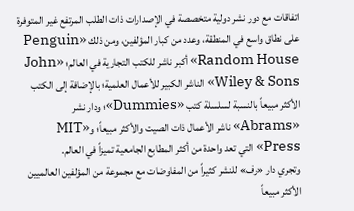اتفاقات مع دور نشر دولية متخصصة في الإصدارات ذات الطلب المرتفع غير المتوفرة على نطاق واسع في المنطقة، وعدد من كبار المؤلفين، ومن ذلك «Penguin Random House» أكبر ناشر للكتب التجارية في العالم؛ «John Wiley & Sons» الناشر الكبير للأعمال العلمية؛ بالإضافة إلى الكتب الأكثر مبيعاً بالنسبة لسلسلة كتب «Dummies»؛ ودار نشر «Abrams» ناشر الأعمال ذات الصيت والأكثر مبيعاً؛ و«MIT Press» التي تعد واحدة من أكثر المطابع الجامعية تميزاً في العالم.
وتجري دار «رف» للنشر كثيراً من المفاوضات مع مجموعة من المؤلفين العالميين الأكثر مبيعاً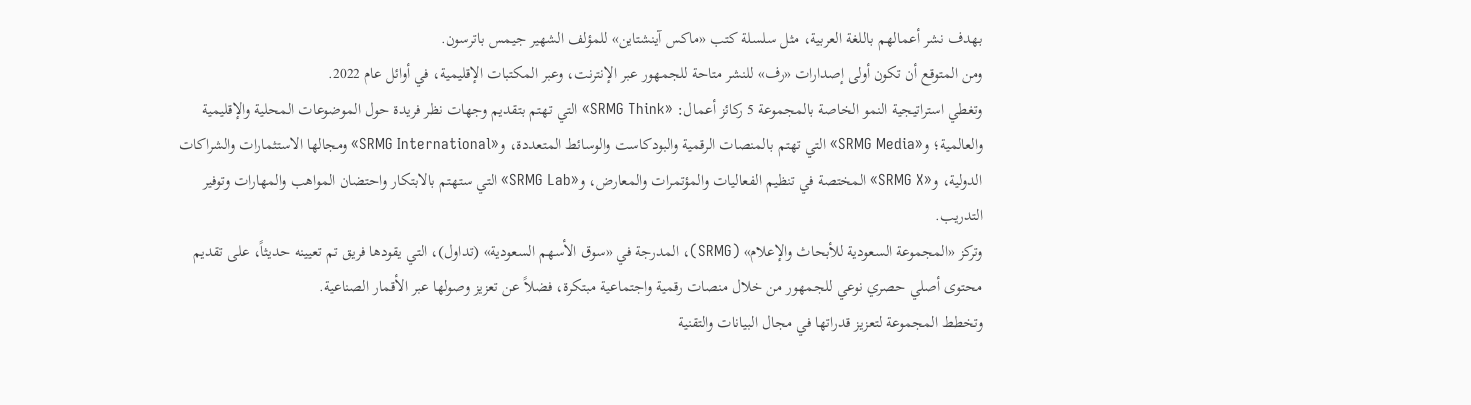بهدف نشر أعمالهم باللغة العربية، مثل سلسلة كتب «ماكس آينشتاين» للمؤلف الشهير جيمس باترسون.
ومن المتوقع أن تكون أولى إصدارات «رف» للنشر متاحة للجمهور عبر الإنترنت، وعبر المكتبات الإقليمية، في أوائل عام 2022.
وتغطي استراتيجية النمو الخاصة بالمجموعة 5 ركائز أعمال: «SRMG Think» التي تهتم بتقديم وجهات نظر فريدة حول الموضوعات المحلية والإقليمية والعالمية؛ و«SRMG Media» التي تهتم بالمنصات الرقمية والبودكاست والوسائط المتعددة، و«SRMG International» ومجالها الاستثمارات والشراكات الدولية، و«SRMG X» المختصة في تنظيم الفعاليات والمؤتمرات والمعارض، و«SRMG Lab» التي ستهتم بالابتكار واحتضان المواهب والمهارات وتوفير التدريب.
وتركز «المجموعة السعودية للأبحاث والإعلام» (SRMG)، المدرجة في «سوق الأسهم السعودية» (تداول)، التي يقودها فريق تم تعيينه حديثاً، على تقديم محتوى أصلي حصري نوعي للجمهور من خلال منصات رقمية واجتماعية مبتكرة، فضلاً عن تعزيز وصولها عبر الأقمار الصناعية.
وتخطط المجموعة لتعزيز قدراتها في مجال البيانات والتقنية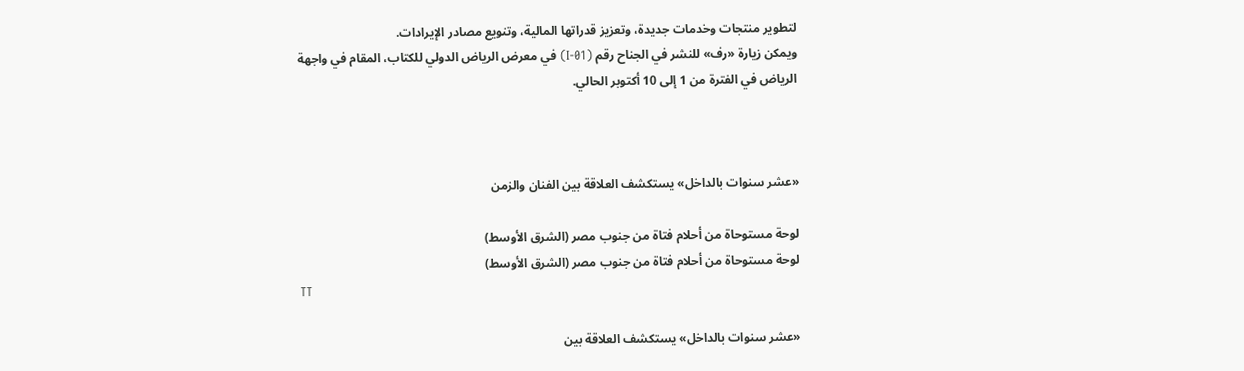لتطوير منتجات وخدمات جديدة، وتعزيز قدراتها المالية، وتنويع مصادر الإيرادات.
ويمكن زيارة «رف» للنشر في الجناح رقم (I-01) في معرض الرياض الدولي للكتاب، المقام في واجهة الرياض في الفترة من 1 إلى 10 أكتوبر الحالي.



«عشر سنوات بالداخل» يستكشف العلاقة بين الفنان والزمن

لوحة مستوحاة من أحلام فتاة من جنوب مصر (الشرق الأوسط)
لوحة مستوحاة من أحلام فتاة من جنوب مصر (الشرق الأوسط)
TT

«عشر سنوات بالداخل» يستكشف العلاقة بين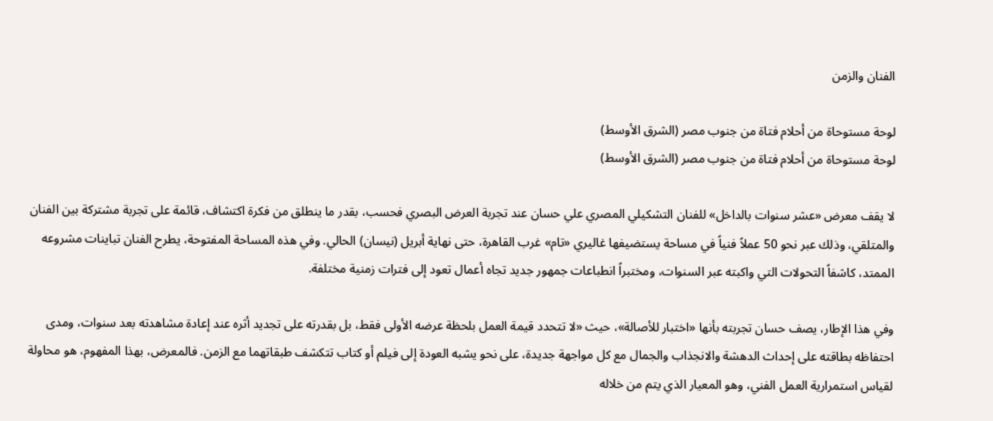الفنان والزمن

لوحة مستوحاة من أحلام فتاة من جنوب مصر (الشرق الأوسط)
لوحة مستوحاة من أحلام فتاة من جنوب مصر (الشرق الأوسط)

لا يقف معرض «عشر سنوات بالداخل» للفنان التشكيلي المصري علي حسان عند تجربة العرض البصري فحسب، بقدر ما ينطلق من فكرة اكتشاف، قائمة على تجربة مشتركة بين الفنان والمتلقي، وذلك عبر نحو 50 عملاً فنياً في مساحة يستضيفها غاليري «تام» غرب القاهرة، حتى نهاية أبريل (نيسان) الحالي. وفي هذه المساحة المفتوحة، يطرح الفنان تباينات مشروعه الممتد، كاشفاً التحولات التي واكبته عبر السنوات، ومختبراً انطباعات جمهور جديد تجاه أعمال تعود إلى فترات زمنية مختلفة.

وفي هذا الإطار، يصف حسان تجربته بأنها «اختبار للأصالة»، حيث «لا تتحدد قيمة العمل بلحظة عرضه الأولى فقط، بل بقدرته على تجديد أثره عند إعادة مشاهدته بعد سنوات، ومدى احتفاظه بطاقته على إحداث الدهشة والانجذاب والجمال مع كل مواجهة جديدة، على نحو يشبه العودة إلى فيلم أو كتاب تتكشف طبقاتهما مع الزمن. فالمعرض، بهذا المفهوم، هو محاولة لقياس استمرارية العمل الفني، وهو المعيار الذي يتم من خلاله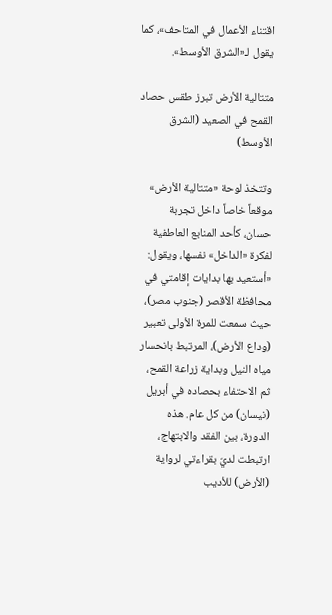اقتناء الأعمال في المتاحف»، كما يقول لـ«الشرق الأوسط».

متتالية الأرض تبرز طقس حصاد القمح في الصعيد (الشرق الأوسط)

وتتخذ لوحة «متتالية الأرض» موقعاً خاصاً داخل تجربة حسان، كأحد المنابع العاطفية لفكرة «الداخل» نفسها، ويقول: «أستعيد بها بدايات إقامتي في محافظة الأقصر (جنوب مصر)، حيث سمعت للمرة الأولى تعبير (وداع الأرض)، المرتبط بانحسار مياه النيل وبداية زراعة القمح، ثم الاحتفاء بحصاده في أبريل (نيسان) من كل عام. هذه الدورة، بين الفقد والابتهاج، ارتبطت لديّ بقراءتي لرواية (الأرض) للأديب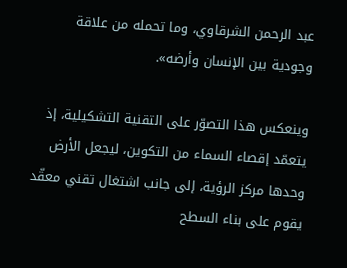عبد الرحمن الشرقاوي، وما تحمله من علاقة وجودية بين الإنسان وأرضه».

وينعكس هذا التصوّر على التقنية التشكيلية، إذ يتعمّد إقصاء السماء من التكوين، ليجعل الأرض وحدها مركز الرؤية، إلى جانب اشتغال تقني معقّد يقوم على بناء السطح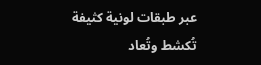عبر طبقات لونية كثيفة تُكشط وتُعاد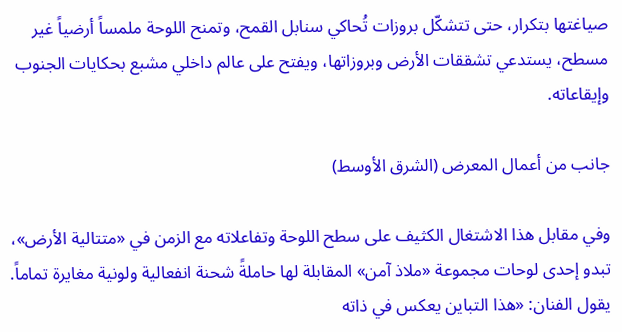صياغتها بتكرار، حتى تتشكّل بروزات تُحاكي سنابل القمح، وتمنح اللوحة ملمساً أرضياً غير مسطح، يستدعي تشققات الأرض وبروزاتها، ويفتح على عالم داخلي مشبع بحكايات الجنوب وإيقاعاته.

جانب من أعمال المعرض (الشرق الأوسط)

وفي مقابل هذا الاشتغال الكثيف على سطح اللوحة وتفاعلاته مع الزمن في «متتالية الأرض»، تبدو إحدى لوحات مجموعة «ملاذ آمن» المقابلة لها حاملةً شحنة انفعالية ولونية مغايرة تماماً. يقول الفنان: «هذا التباين يعكس في ذاته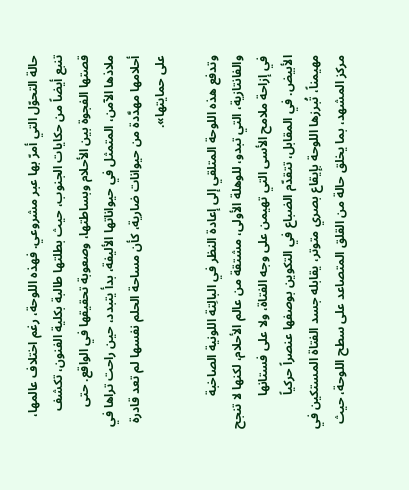حالة التحوّل التي أمرّ بها عبر مشروعي. فهذه اللوحة، رغم اختلاف عالمها، تنبع أيضاً من حكايات الجنوب، حيث بطلتها طالبة بكلية الفنون، تكشف قصتها الفجوة بين الأحلام وبساطتها، وصعوبة تحقيقها في الواقع. حتى ملاذها الآمن، المتمثل في حيواناتها الأليفة، بدأ يتبدد، حين راحت تراها في أحلامها مهدَّدة من حيوانات ضارية، كأن مساحة الحلم نفسها لم تعد قادرة على حمايتها».

وتدفع هذه اللوحة المتلقي إلى إعادة النظر في البالِتة اللونية الصاخبة والفانتازية، التي تبدو، للوهلة الأولى، مشتقة من عالم الأحلام، لكنها لا تنجح في إزاحة ملامح الأسى التي تهيمن على وجه الفتاة، ولا على فستانها الأبيض. في المقابل، تتقدّم الضباع في التكوين بوصفها عنصراً حركياً مهيمناً، تُبرزها اللوحة بإيقاع بصري متوتر، يقابله جسد الفتاة المستكين في مركز المشهد، بما يخلق حالة من القلق المتصاعد على سطح اللوحة، حيث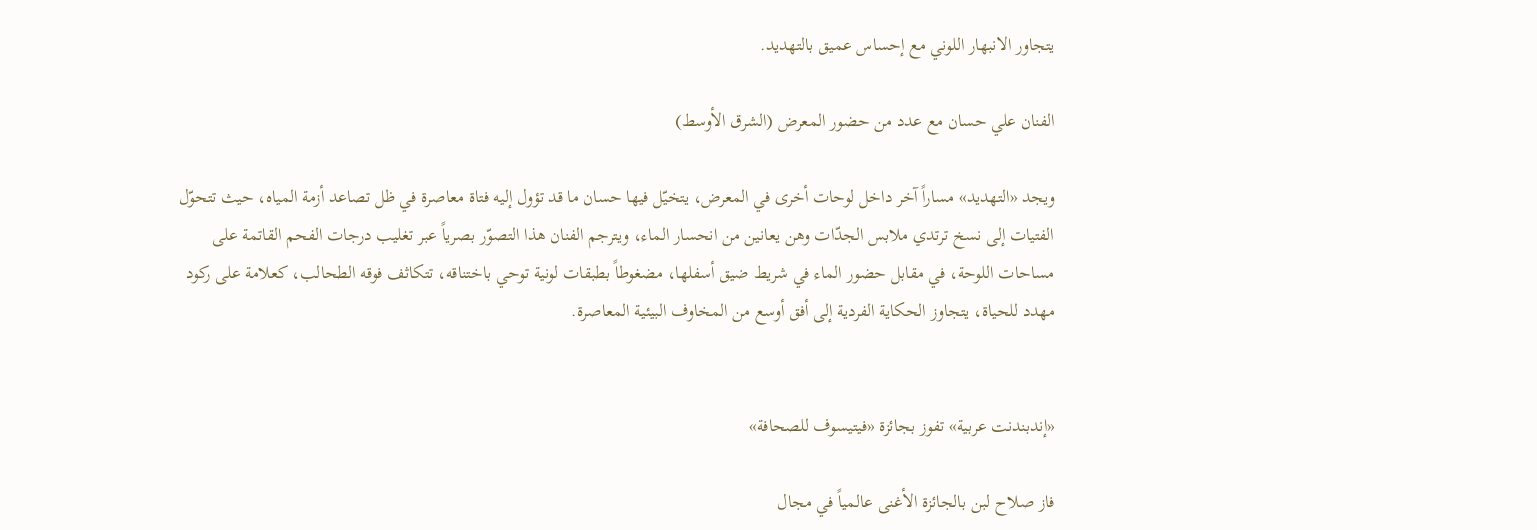يتجاور الانبهار اللوني مع إحساس عميق بالتهديد.

الفنان علي حسان مع عدد من حضور المعرض (الشرق الأوسط)

ويجد «التهديد» مساراً آخر داخل لوحات أخرى في المعرض، يتخيّل فيها حسان ما قد تؤول إليه فتاة معاصرة في ظل تصاعد أزمة المياه، حيث تتحوّل الفتيات إلى نسخ ترتدي ملابس الجدّات وهن يعانين من انحسار الماء، ويترجم الفنان هذا التصوّر بصرياً عبر تغليب درجات الفحم القاتمة على مساحات اللوحة، في مقابل حضور الماء في شريط ضيق أسفلها، مضغوطاً بطبقات لونية توحي باختناقه، تتكاثف فوقه الطحالب، كعلامة على ركود مهدد للحياة، يتجاوز الحكاية الفردية إلى أفق أوسع من المخاوف البيئية المعاصرة.


«إندبندنت عربية» تفوز بجائزة «فيتيسوف للصحافة»

فاز صلاح لبن بالجائزة الأغنى عالمياً في مجال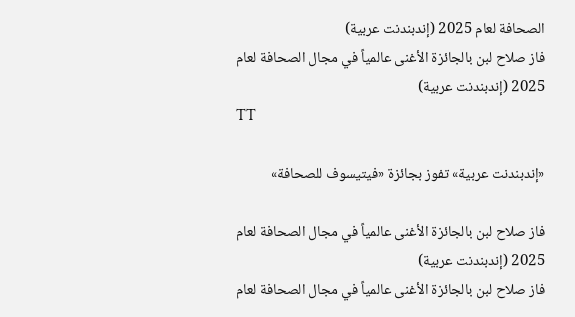الصحافة لعام 2025 (إندبندنت عربية)
فاز صلاح لبن بالجائزة الأغنى عالمياً في مجال الصحافة لعام 2025 (إندبندنت عربية)
TT

«إندبندنت عربية» تفوز بجائزة «فيتيسوف للصحافة»

فاز صلاح لبن بالجائزة الأغنى عالمياً في مجال الصحافة لعام 2025 (إندبندنت عربية)
فاز صلاح لبن بالجائزة الأغنى عالمياً في مجال الصحافة لعام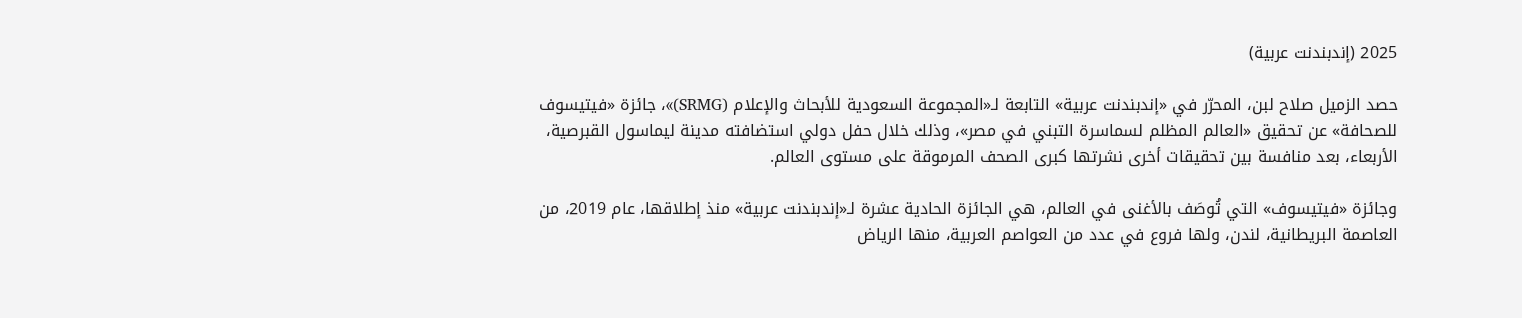2025 (إندبندنت عربية)

حصد الزميل صلاح لبن، المحرّر في «إندبندنت عربية» التابعة لـ«المجموعة السعودية للأبحاث والإعلام (SRMG)»، جائزة «فيتيسوف للصحافة» عن تحقيق «العالم المظلم لسماسرة التبني في مصر»، وذلك خلال حفل دولي استضافته مدينة ليماسول القبرصية، الأربعاء، بعد منافسة بين تحقيقات أخرى نشرتها كبرى الصحف المرموقة على مستوى العالم.

وجائزة «فيتيسوف» التي تُوصَف بالأغنى في العالم، هي الجائزة الحادية عشرة لـ«إندبندنت عربية» منذ إطلاقها، عام 2019، من العاصمة البريطانية، لندن، ولها فروع في عدد من العواصم العربية، منها الرياض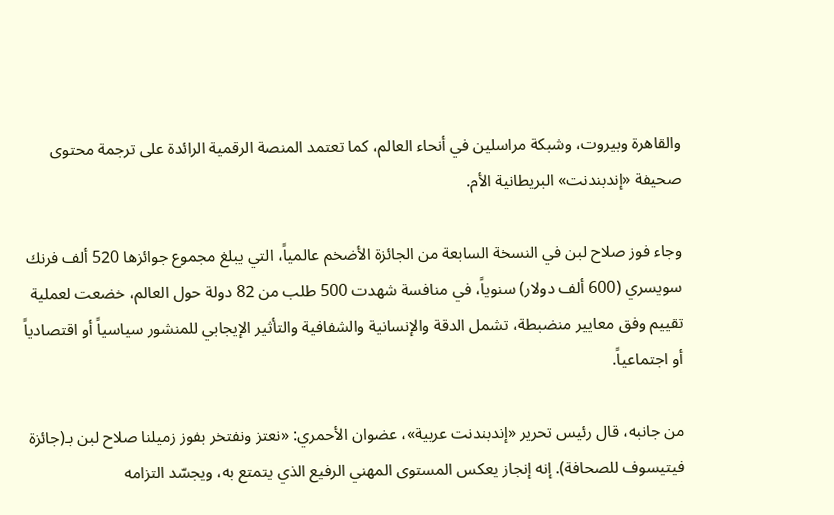والقاهرة وبيروت، وشبكة مراسلين في أنحاء العالم، كما تعتمد المنصة الرقمية الرائدة على ترجمة محتوى صحيفة «إندبندنت» البريطانية الأم.

وجاء فوز صلاح لبن في النسخة السابعة من الجائزة الأضخم عالمياً، التي يبلغ مجموع جوائزها 520 ألف فرنك سويسري (600 ألف دولار) سنوياً، في منافسة شهدت 500 طلب من 82 دولة حول العالم، خضعت لعملية تقييم وفق معايير منضبطة، تشمل الدقة والإنسانية والشفافية والتأثير الإيجابي للمنشور سياسياً أو اقتصادياً أو اجتماعياً.

من جانبه، قال رئيس تحرير «إندبندنت عربية»، عضوان الأحمري: «نعتز ونفتخر بفوز زميلنا صلاح لبن بـ(جائزة فيتيسوف للصحافة). إنه إنجاز يعكس المستوى المهني الرفيع الذي يتمتع به، ويجسّد التزامه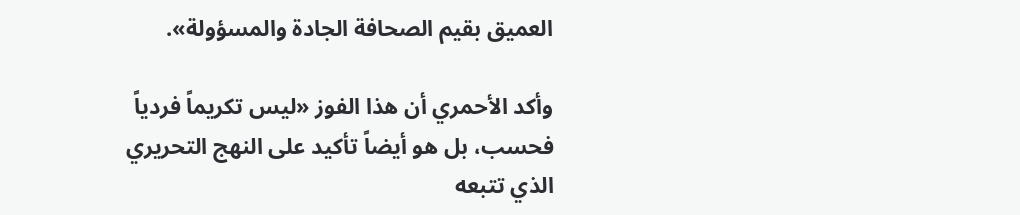العميق بقيم الصحافة الجادة والمسؤولة».

وأكد الأحمري أن هذا الفوز «ليس تكريماً فردياً فحسب، بل هو أيضاً تأكيد على النهج التحريري الذي تتبعه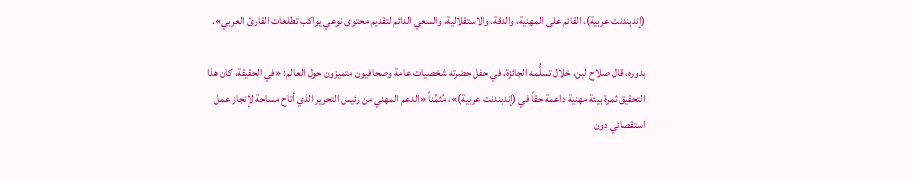(إندبندنت عربية)، القائم على المهنية، والدقة، والاستقلالية، والسعي الدائم لتقديم محتوى نوعي يواكب تطلعات القارئ العربي».

بدوره، قال صلاح لبن، خلال تسلُّمه الجائزة، في حفل حضرته شخصيات عامة وصحافيون متميزون حول العالم: «في الحقيقة، كان هذا التحقيق ثمرة بيئة مهنية داعمة حقاً في (إندبندنت عربية)»، مُثمِّناً «الدعم المهني من رئيس التحرير الذي أتاح مساحة لإنجاز عمل استقصائي دون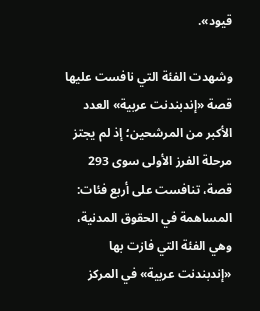قيود».

وشهدت الفئة التي نافست عليها قصة «إندبندنت عربية» العدد الأكبر من المرشحين؛ إذ لم يجتز مرحلة الفرز الأولى سوى 293 قصة، تنافست على أربع فئات: المساهمة في الحقوق المدنية، وهي الفئة التي فازت بها «إندبندنت عربية» في المركز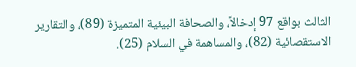الثالث بواقع 97 إدخالاً، والصحافة البيئية المتميزة (89)، والتقارير الاستقصائية (82)، والمساهمة في السلام (25).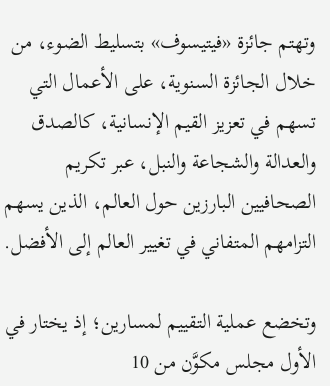وتهتم جائزة «فيتيسوف» بتسليط الضوء، من خلال الجائزة السنوية، على الأعمال التي تسهم في تعزيز القيم الإنسانية، كالصدق والعدالة والشجاعة والنبل، عبر تكريم الصحافيين البارزين حول العالم، الذين يسهم التزامهم المتفاني في تغيير العالم إلى الأفضل.

وتخضع عملية التقييم لمسارين؛ إذ يختار في الأول مجلس مكوَّن من 10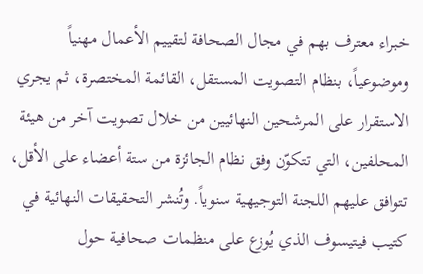خبراء معترف بهم في مجال الصحافة لتقييم الأعمال مهنياً وموضوعياً، بنظام التصويت المستقل، القائمة المختصرة، ثم يجري الاستقرار على المرشحين النهائيين من خلال تصويت آخر من هيئة المحلفين، التي تتكوّن وفق نظام الجائزة من ستة أعضاء على الأقل، تتوافق عليهم اللجنة التوجيهية سنوياً. وتُنشر التحقيقات النهائية في كتيب فيتيسوف الذي يُوزع على منظمات صحافية حول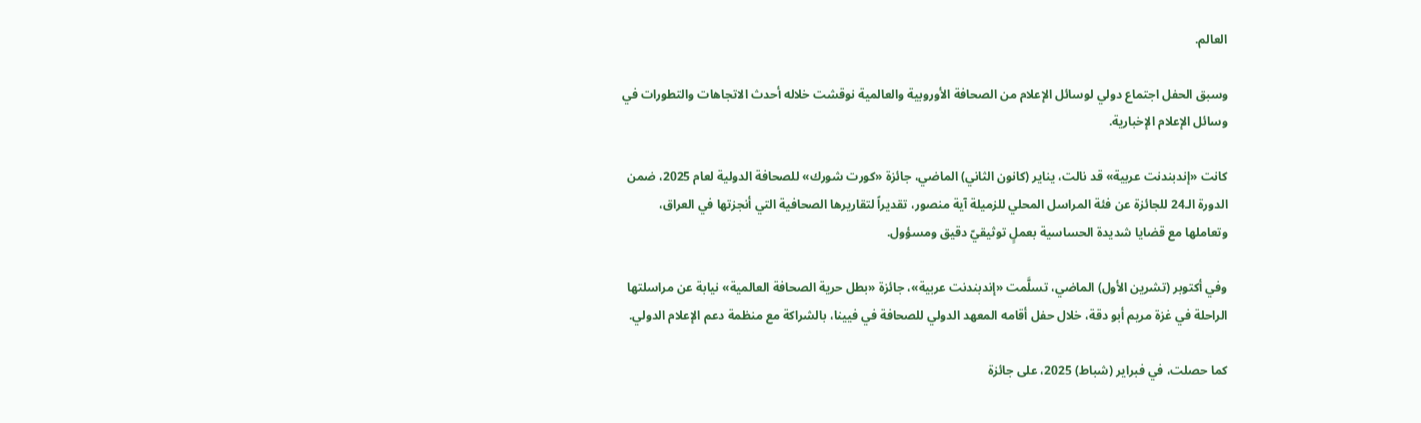العالم.

وسبق الحفل اجتماع دولي لوسائل الإعلام من الصحافة الأوروبية والعالمية نوقشت خلاله أحدث الاتجاهات والتطورات في وسائل الإعلام الإخبارية.

كانت «إندبندنت عربية» قد نالت، يناير (كانون الثاني) الماضي، جائزة «كورت شورك» للصحافة الدولية لعام 2025، ضمن الدورة الـ24 للجائزة عن فئة المراسل المحلي للزميلة آية منصور، تقديراً لتقاريرها الصحافية التي أنجزتها في العراق، وتعاملها مع قضايا شديدة الحساسية بعملٍ توثيقيّ دقيق ومسؤول.

وفي أكتوبر (تشرين الأول) الماضي، تسلَّمت «إندبندنت عربية»، جائزة «بطل حرية الصحافة العالمية» نيابة عن مراسلتها الراحلة في غزة مريم أبو دقة، خلال حفل أقامه المعهد الدولي للصحافة في فيينا، بالشراكة مع منظمة دعم الإعلام الدولي.

كما حصلت، في فبراير (شباط) 2025، على جائزة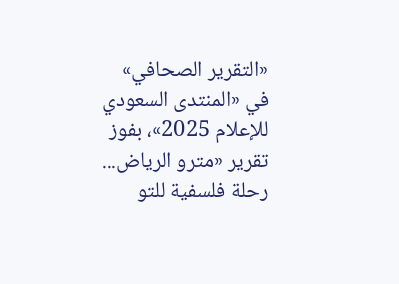«التقرير الصحافي» في «المنتدى السعودي للإعلام 2025»، بفوز تقرير «مترو الرياض... رحلة فلسفية للتو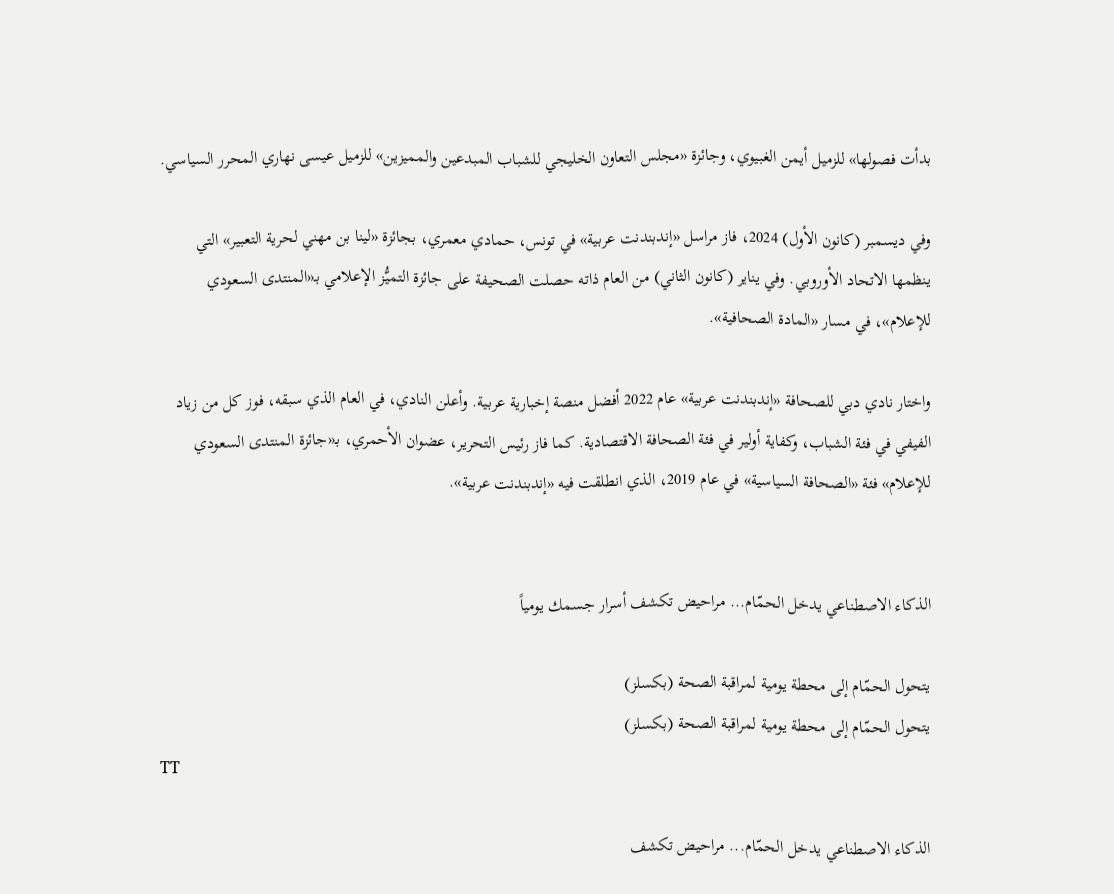بدأت فصولها» للزميل أيمن الغبيوي، وجائزة «مجلس التعاون الخليجي للشباب المبدعين والمميزين» للزميل عيسى نهاري المحرر السياسي.

وفي ديسمبر (كانون الأول) 2024، فاز مراسل «إندبندنت عربية» في تونس، حمادي معمري، بجائزة «لينا بن مهني لحرية التعبير» التي ينظمها الاتحاد الأوروبي. وفي يناير (كانون الثاني) من العام ذاته حصلت الصحيفة على جائزة التميُّز الإعلامي بـ«المنتدى السعودي للإعلام»، في مسار «المادة الصحافية».

واختار نادي دبي للصحافة «إندبندنت عربية» عام 2022 أفضل منصة إخبارية عربية. وأعلن النادي، في العام الذي سبقه، فوز كل من زياد الفيفي في فئة الشباب، وكفاية أولير في فئة الصحافة الاقتصادية. كما فاز رئيس التحرير، عضوان الأحمري، بـ«جائزة المنتدى السعودي للإعلام» فئة «الصحافة السياسية» في عام 2019، الذي انطلقت فيه «إندبندنت عربية».


الذكاء الاصطناعي يدخل الحمّام... مراحيض تكشف أسرار جسمك يومياً

يتحول الحمّام إلى محطة يومية لمراقبة الصحة (بكسلز)
يتحول الحمّام إلى محطة يومية لمراقبة الصحة (بكسلز)
TT

الذكاء الاصطناعي يدخل الحمّام... مراحيض تكشف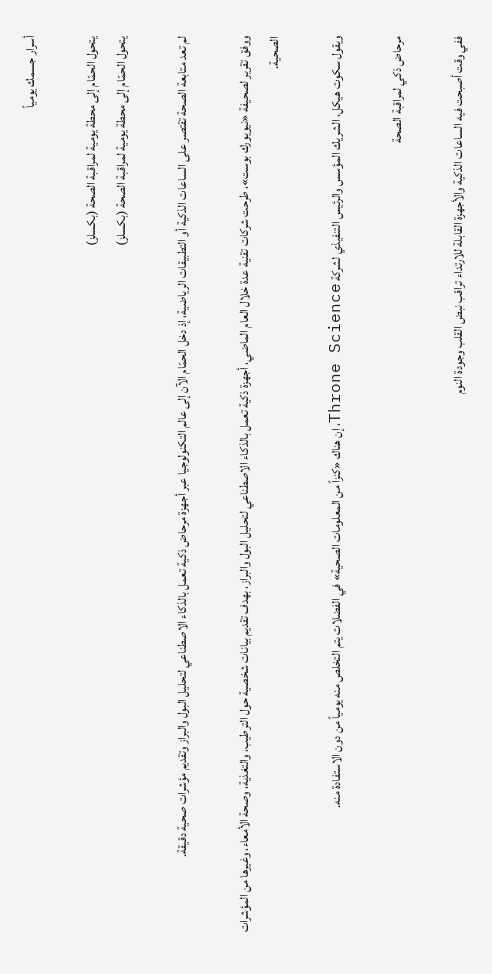أسرار جسمك يومياً

يتحول الحمّام إلى محطة يومية لمراقبة الصحة (بكسلز)
يتحول الحمّام إلى محطة يومية لمراقبة الصحة (بكسلز)

لم تعد متابعة الصحة تقتصر على الساعات الذكية أو التطبيقات الرياضية، إذ دخل الحمّام الآن إلى عالم التكنولوجيا عبر أجهزة مرحاض ذكية تعمل بالذكاء الاصطناعي لتحليل البول والبراز وتقديم مؤشرات صحية دقيقة.

ووفق تقرير لصحيفة «نيويورك بوست»، طرحت شركات تقنية عدة خلال العام الماضي، أجهزة ذكية تعمل بالذكاء الاصطناعي لتحليل البول والبراز، بهدف تقديم بيانات شخصية حول الترطيب، والتغذية، وصحة الأمعاء، وغيرها من المؤشرات الصحية.

ويقول سكوت هيكل، الشريك المؤسس والرئيس التنفيذي لشركة Throne Science، إن هناك «كنزاً من المعلومات الصحية» في الفضلات يتم التخلص منه يومياً من دون الاستفادة منه.

مرحاض ذكي لمراقبة الصحة

ففي وقت أصبحت فيه الساعات الذكية والأجهزة القابلة للارتداء تراقب نبض القلب وجودة النوم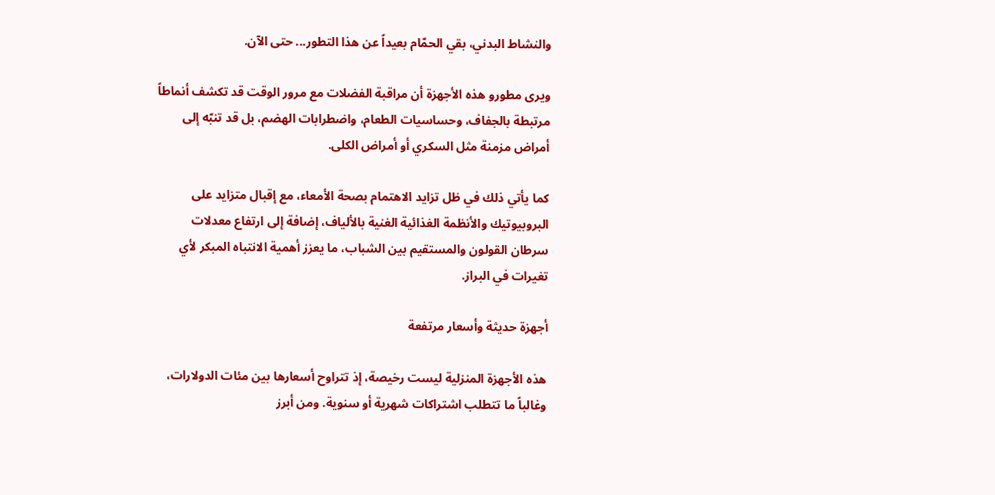والنشاط البدني، بقي الحمّام بعيداً عن هذا التطور... حتى الآن.

ويرى مطورو هذه الأجهزة أن مراقبة الفضلات مع مرور الوقت قد تكشف أنماطاً مرتبطة بالجفاف، وحساسيات الطعام، واضطرابات الهضم، بل قد تنبّه إلى أمراض مزمنة مثل السكري أو أمراض الكلى.

كما يأتي ذلك في ظل تزايد الاهتمام بصحة الأمعاء، مع إقبال متزايد على البروبيوتيك والأنظمة الغذائية الغنية بالألياف، إضافة إلى ارتفاع معدلات سرطان القولون والمستقيم بين الشباب، ما يعزز أهمية الانتباه المبكر لأي تغيرات في البراز.

أجهزة حديثة وأسعار مرتفعة

هذه الأجهزة المنزلية ليست رخيصة، إذ تتراوح أسعارها بين مئات الدولارات، وغالباً ما تتطلب اشتراكات شهرية أو سنوية. ومن أبرز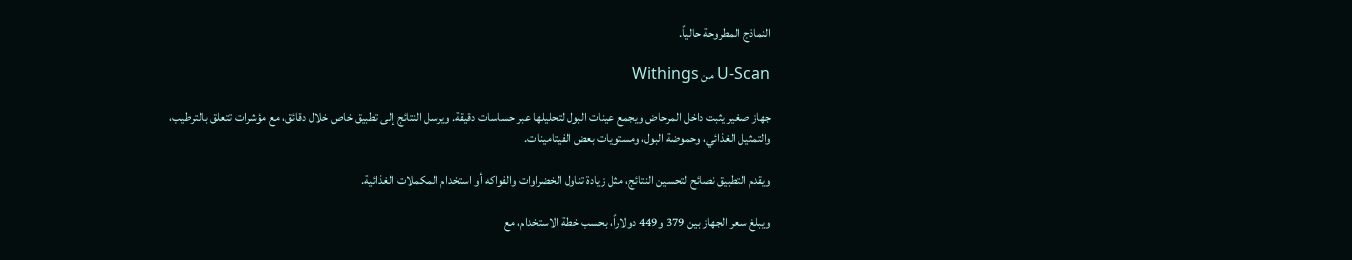النماذج المطروحة حالياً.

U-Scan من Withings

جهاز صغير يثبت داخل المرحاض ويجمع عينات البول لتحليلها عبر حساسات دقيقة. ويرسل النتائج إلى تطبيق خاص خلال دقائق، مع مؤشرات تتعلق بالترطيب، والتمثيل الغذائي، وحموضة البول، ومستويات بعض الفيتامينات.

ويقدم التطبيق نصائح لتحسين النتائج، مثل زيادة تناول الخضراوات والفواكه أو استخدام المكملات الغذائية.

ويبلغ سعر الجهاز بين 379 و449 دولاراً، بحسب خطة الاستخدام، مع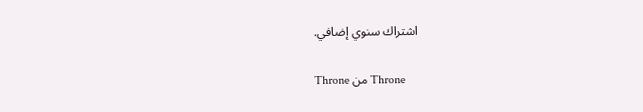اشتراك سنوي إضافي.

Throne من Throne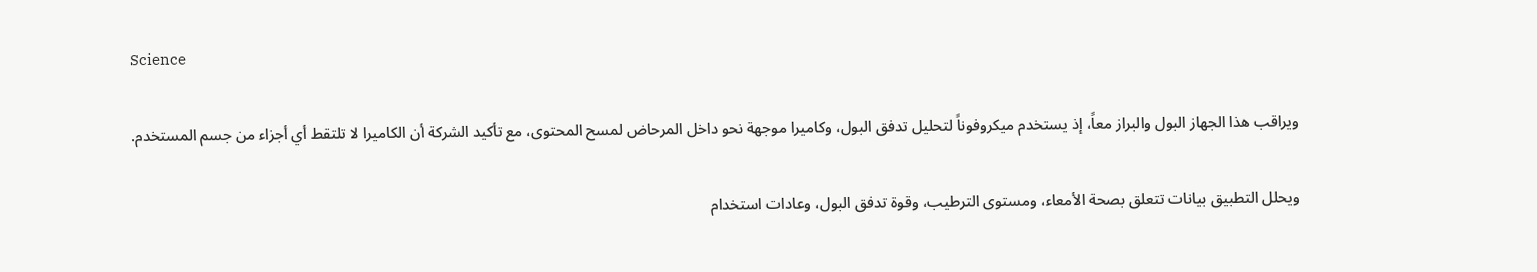Science

ويراقب هذا الجهاز البول والبراز معاً، إذ يستخدم ميكروفوناً لتحليل تدفق البول، وكاميرا موجهة نحو داخل المرحاض لمسح المحتوى، مع تأكيد الشركة أن الكاميرا لا تلتقط أي أجزاء من جسم المستخدم.

ويحلل التطبيق بيانات تتعلق بصحة الأمعاء، ومستوى الترطيب، وقوة تدفق البول، وعادات استخدام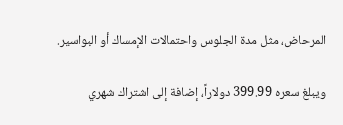المرحاض، مثل مدة الجلوس واحتمالات الإمساك أو البواسير.

ويبلغ سعره 399.99 دولاراً، إضافة إلى اشتراك شهري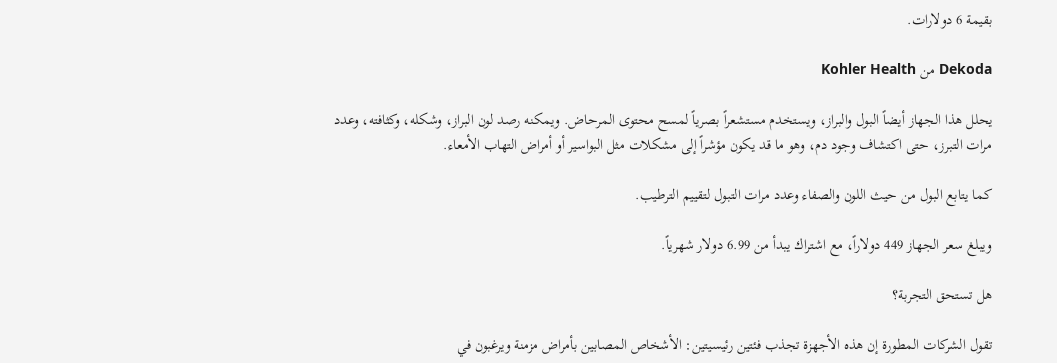بقيمة 6 دولارات.

Dekoda من Kohler Health

يحلل هذا الجهاز أيضاً البول والبراز، ويستخدم مستشعراً بصرياً لمسح محتوى المرحاض. ويمكنه رصد لون البراز، وشكله، وكثافته، وعدد مرات التبرز، حتى اكتشاف وجود دم، وهو ما قد يكون مؤشراً إلى مشكلات مثل البواسير أو أمراض التهاب الأمعاء.

كما يتابع البول من حيث اللون والصفاء وعدد مرات التبول لتقييم الترطيب.

ويبلغ سعر الجهاز 449 دولاراً، مع اشتراك يبدأ من 6.99 دولار شهرياً.

هل تستحق التجربة؟

تقول الشركات المطورة إن هذه الأجهزة تجذب فئتين رئيسيتين: الأشخاص المصابين بأمراض مزمنة ويرغبون في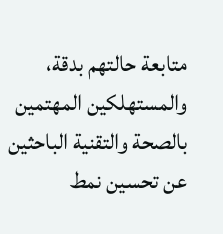متابعة حالتهم بدقة، والمستهلكين المهتمين بالصحة والتقنية الباحثين عن تحسين نمط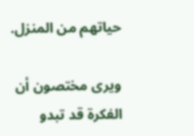حياتهم من المنزل.

ويرى مختصون أن الفكرة قد تبدو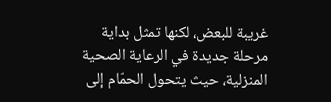غريبة للبعض، لكنها تمثل بداية مرحلة جديدة في الرعاية الصحية المنزلية، حيث يتحول الحمّام إلى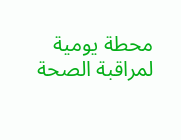محطة يومية لمراقبة الصحة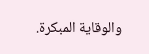والوقاية المبكرة.